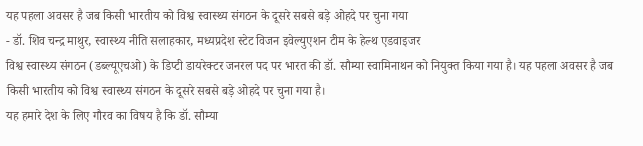यह पहला अवसर है जब किसी भारतीय को विश्व स्वास्थ्य संगठन के दूसरे सबसे बड़े ओहदे पर चुना गया
- डॉ. शिव चन्द्र माथुर, स्वास्थ्य नीति सलाहकार, मध्यप्रदेश स्टेट विजन इवेल्युएशन टीम के हेल्थ एडवाइजर
विश्व स्वास्थ्य संगठन (डब्ल्यूएचओ) के डिप्टी डायरेक्टर जनरल पद पर भारत की डॉ. सौम्या स्वामिनाथन को नियुक्त किया गया है। यह पहला अवसर है जब किसी भारतीय को विश्व स्वास्थ्य संगठन के दूसरे सबसे बड़े ओहदे पर चुना गया है।
यह हमारे देश के लिए गौरव का विषय है कि डॉ. सौम्या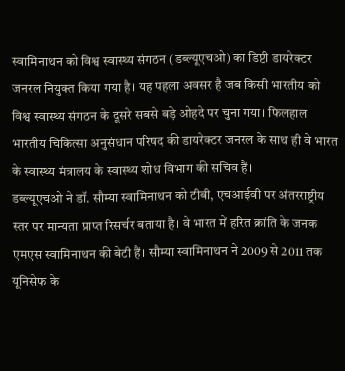स्वामिनाथन को विश्व स्वास्थ्य संगठन (डब्ल्यूएचओ) का डिप्टी डायरेक्टर जनरल नियुक्त किया गया है। यह पहला अवसर है जब किसी भारतीय को विश्व स्वास्थ्य संगठन के दूसरे सबसे बड़े ओहदे पर चुना गया। फिलहाल भारतीय चिकित्सा अनुसंधान परिषद की डायरेक्टर जनरल के साथ ही वे भारत के स्वास्थ्य मंत्रालय के स्वास्थ्य शोध विभाग की सचिव हैं।
डब्ल्यूएचओ ने डॉ. सौम्या स्वामिनाथन को टीबी, एचआईवी पर अंतरराष्ट्रीय स्तर पर मान्यता प्राप्त रिसर्चर बताया है। वे भारत में हरित क्रांति के जनक एमएस स्वामिनाथन की बेटी हैं। सौम्या स्वामिनाथन ने 2009 से 2011 तक यूनिसेफ के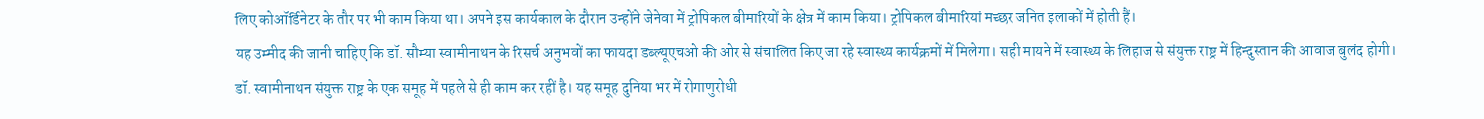लिए कोऑर्डिनेटर के तौर पर भी काम किया था। अपने इस कार्यकाल के दौरान उन्होंने जेनेवा में ट्रोपिकल बीमारियों के क्षेत्र में काम किया। ट्रोपिकल बीमारियां मच्छर जनित इलाकों में होती हैं।
यह उम्मीद की जानी चाहिए कि डॉ. सौम्या स्वामीनाथन के रिसर्च अनुभवों का फायदा डब्ल्यूएचओ की ओर से संचालित किए जा रहे स्वास्थ्य कार्यक्रमों में मिलेगा। सही मायने में स्वास्थ्य के लिहाज से संयुक्त राष्ट्र में हिन्दुस्तान की आवाज बुलंद होगी। डॉ. स्वामीनाथन संयुक्त राष्ट्र के एक समूह में पहले से ही काम कर रहीं है। यह समूह दुनिया भर में रोगाणुरोधी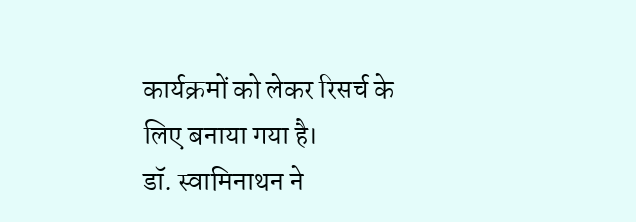कार्यक्रमों को लेकर रिसर्च के लिए बनाया गया है।
डॉ. स्वामिनाथन ने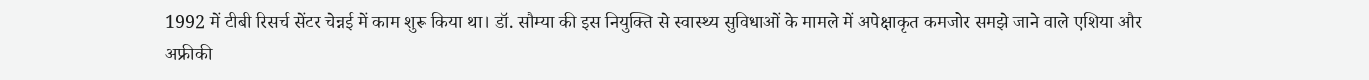1992 में टीबी रिसर्च सेंटर चेन्नई में काम शुरू किया था। डॉ. सौम्या की इस नियुक्ति से स्वास्थ्य सुविधाओं के मामले में अपेक्षाकृत कमजोर समझे जाने वाले एशिया और अफ्रीकी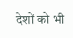देशों को भी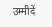उम्मीदें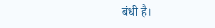बंधी है।